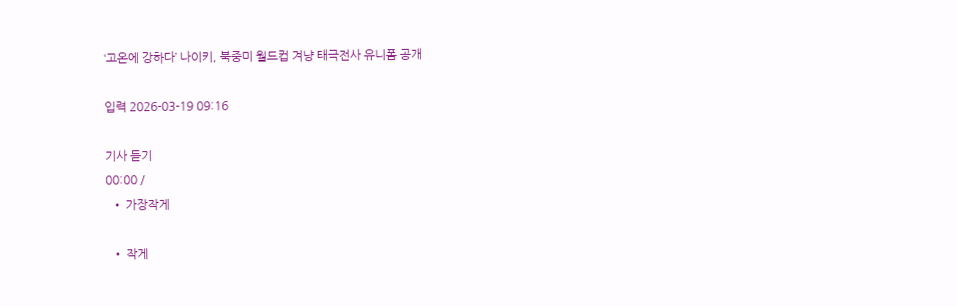‘고온에 강하다’ 나이키, 북중미 월드컵 겨냥 태극전사 유니폼 공개

입력 2026-03-19 09:16

기사 듣기
00:00 /
  • 가장작게

  • 작게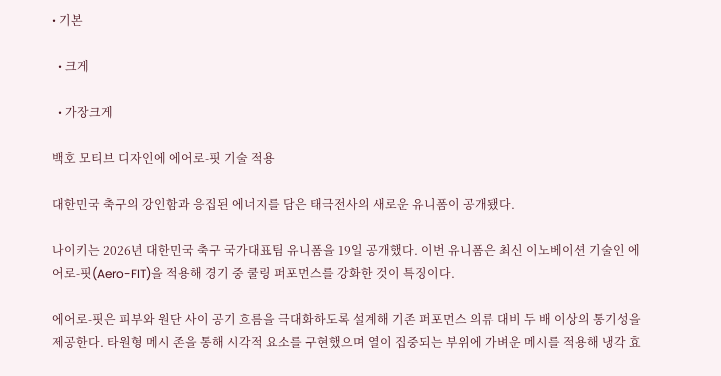• 기본

  • 크게

  • 가장크게

백호 모티브 디자인에 에어로-핏 기술 적용

대한민국 축구의 강인함과 응집된 에너지를 담은 태극전사의 새로운 유니폼이 공개됐다.

나이키는 2026년 대한민국 축구 국가대표팀 유니폼을 19일 공개했다. 이번 유니폼은 최신 이노베이션 기술인 에어로-핏(Aero-FIT)을 적용해 경기 중 쿨링 퍼포먼스를 강화한 것이 특징이다.

에어로-핏은 피부와 원단 사이 공기 흐름을 극대화하도록 설계해 기존 퍼포먼스 의류 대비 두 배 이상의 통기성을 제공한다. 타원형 메시 존을 통해 시각적 요소를 구현했으며 열이 집중되는 부위에 가벼운 메시를 적용해 냉각 효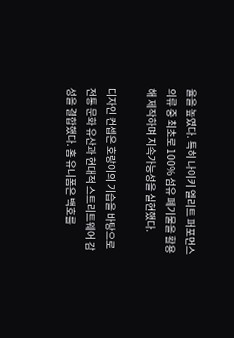율을 높였다. 특히 나이키 엘리트 퍼포먼스 의류 중 최초로 100% 섬유 폐기물을 활용해 제작하며 지속가능성을 실현했다.

디자인 컨셉은 호랑이의 기습을 바탕으로 전통 문화 유산과 현대적 스트리트웨어 감성을 결합했다. 홈 유니폼은 백호를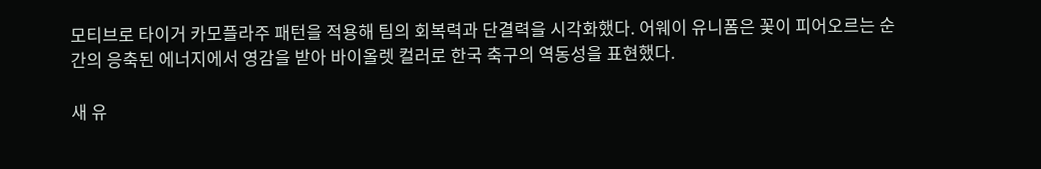모티브로 타이거 카모플라주 패턴을 적용해 팀의 회복력과 단결력을 시각화했다. 어웨이 유니폼은 꽃이 피어오르는 순간의 응축된 에너지에서 영감을 받아 바이올렛 컬러로 한국 축구의 역동성을 표현했다.

새 유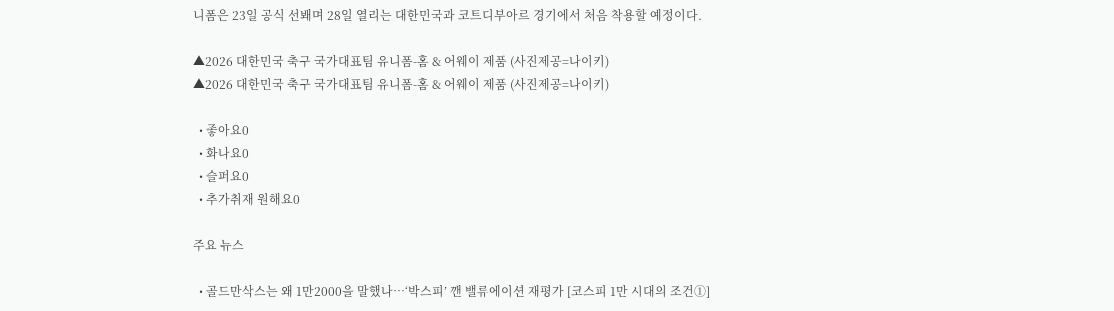니폼은 23일 공식 선봬며 28일 열리는 대한민국과 코트디부아르 경기에서 처음 착용할 예정이다.

▲2026 대한민국 축구 국가대표팀 유니폼-홈 & 어웨이 제품 (사진제공=나이키)
▲2026 대한민국 축구 국가대표팀 유니폼-홈 & 어웨이 제품 (사진제공=나이키)

  • 좋아요0
  • 화나요0
  • 슬퍼요0
  • 추가취재 원해요0

주요 뉴스

  • 골드만삭스는 왜 1만2000을 말했나…‘박스피’ 깬 밸류에이션 재평가 [코스피 1만 시대의 조건①]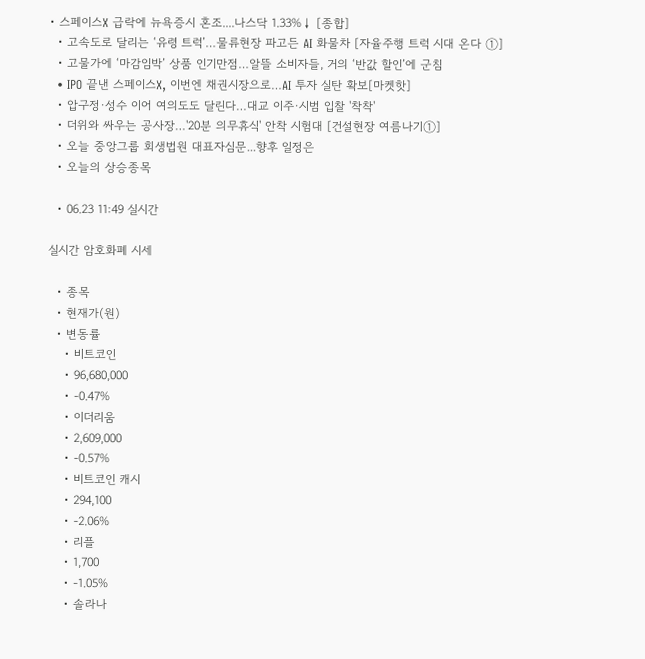• 스페이스X 급락에 뉴욕증시 혼조....나스닥 1.33%↓ [종합]
  • 고속도로 달리는 ‘유령 트럭’…물류현장 파고든 AI 화물차 [자율주행 트럭 시대 온다 ①]
  • 고물가에 ‘마감임박’ 상품 인기만점…알뜰 소비자들, 거의 ‘반값 할인’에 군침
  • IPO 끝낸 스페이스X, 이번엔 채권시장으로…AI 투자 실탄 확보[마켓핫]
  • 압구정·성수 이어 여의도도 달린다…대교 이주·시범 입찰 '착착'
  • 더위와 싸우는 공사장…'20분 의무휴식' 안착 시험대 [건설현장 여름나기①]
  • 오늘 중앙그룹 회생법원 대표자심문...향후 일정은
  • 오늘의 상승종목

  • 06.23 11:49 실시간

실시간 암호화폐 시세

  • 종목
  • 현재가(원)
  • 변동률
    • 비트코인
    • 96,680,000
    • -0.47%
    • 이더리움
    • 2,609,000
    • -0.57%
    • 비트코인 캐시
    • 294,100
    • -2.06%
    • 리플
    • 1,700
    • -1.05%
    • 솔라나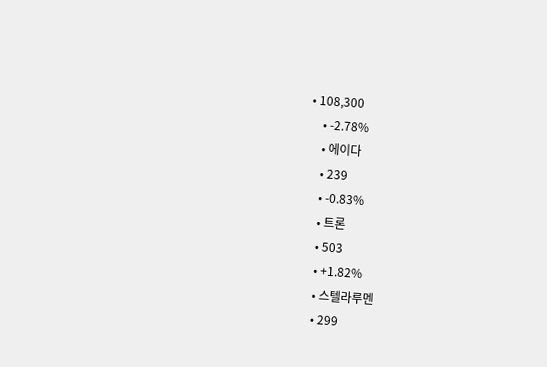• 108,300
    • -2.78%
    • 에이다
    • 239
    • -0.83%
    • 트론
    • 503
    • +1.82%
    • 스텔라루멘
    • 299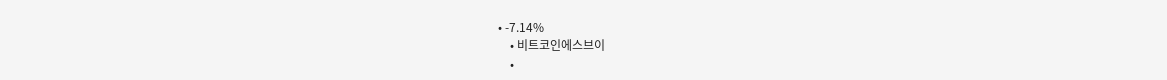• -7.14%
    • 비트코인에스브이
    •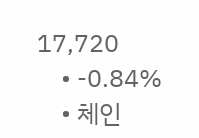17,720
    • -0.84%
    • 체인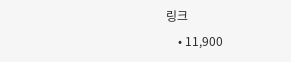링크
    • 11,900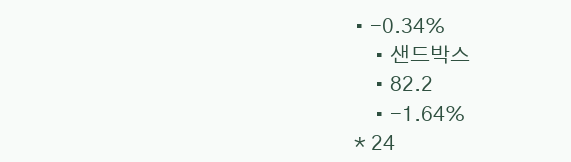• -0.34%
    • 샌드박스
    • 82.2
    • -1.64%
* 24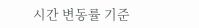시간 변동률 기준